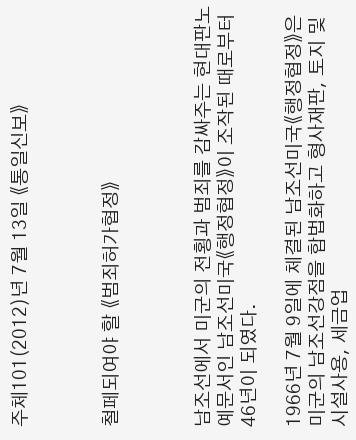주체101(2012)년 7월 13일 《통일신보》



철페되여야 할 《범죄허가협정》



남조선에서 미군의 전횡과 범죄를 감싸주는 현대판노예문서인 남조선미국《행정협정》이 조작된 때로부터 46년이 되였다.

1966년 7월 9일에 체결된 남조선미국《행정협정》은 미군의 남조선강점을 합법화하고 형사재판, 토지 및 시설사용, 세금업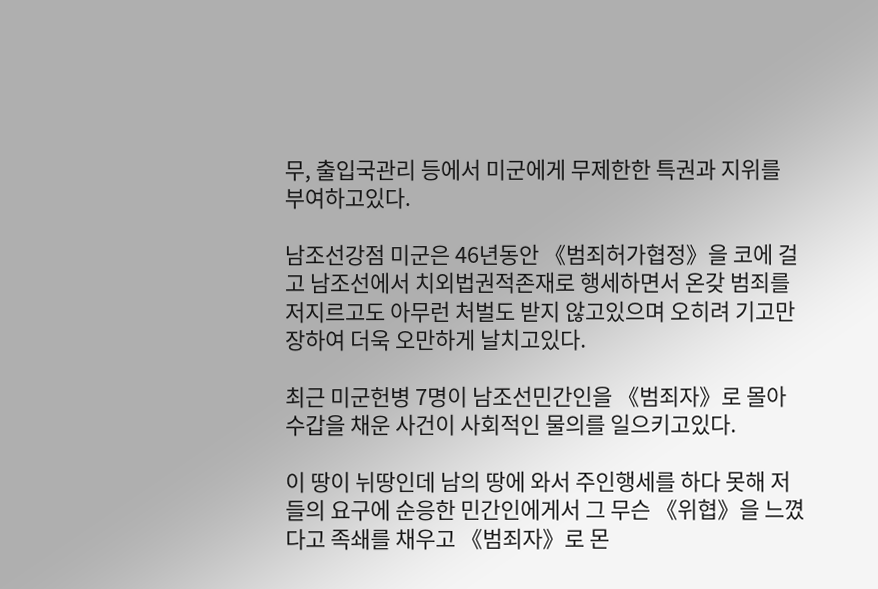무, 출입국관리 등에서 미군에게 무제한한 특권과 지위를 부여하고있다.

남조선강점 미군은 46년동안 《범죄허가협정》을 코에 걸고 남조선에서 치외법권적존재로 행세하면서 온갖 범죄를 저지르고도 아무런 처벌도 받지 않고있으며 오히려 기고만장하여 더욱 오만하게 날치고있다.

최근 미군헌병 7명이 남조선민간인을 《범죄자》로 몰아 수갑을 채운 사건이 사회적인 물의를 일으키고있다.

이 땅이 뉘땅인데 남의 땅에 와서 주인행세를 하다 못해 저들의 요구에 순응한 민간인에게서 그 무슨 《위협》을 느꼈다고 족쇄를 채우고 《범죄자》로 몬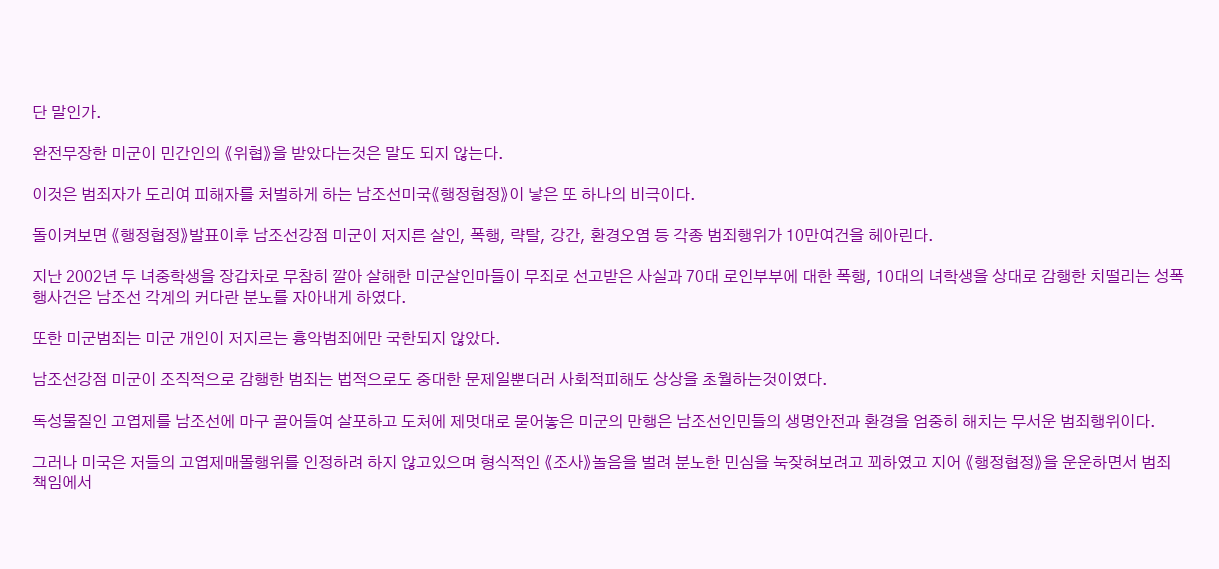단 말인가.

완전무장한 미군이 민간인의 《위협》을 받았다는것은 말도 되지 않는다.

이것은 범죄자가 도리여 피해자를 처벌하게 하는 남조선미국《행정협정》이 낳은 또 하나의 비극이다.

돌이켜보면 《행정협정》발표이후 남조선강점 미군이 저지른 살인, 폭행, 략탈, 강간, 환경오염 등 각종 범죄행위가 10만여건을 헤아린다.

지난 2002년 두 녀중학생을 장갑차로 무참히 깔아 살해한 미군살인마들이 무죄로 선고받은 사실과 70대 로인부부에 대한 폭행, 10대의 녀학생을 상대로 감행한 치떨리는 성폭행사건은 남조선 각계의 커다란 분노를 자아내게 하였다.

또한 미군범죄는 미군 개인이 저지르는 흉악범죄에만 국한되지 않았다.

남조선강점 미군이 조직적으로 감행한 범죄는 법적으로도 중대한 문제일뿐더러 사회적피해도 상상을 초월하는것이였다.

독성물질인 고엽제를 남조선에 마구 끌어들여 살포하고 도처에 제멋대로 묻어놓은 미군의 만행은 남조선인민들의 생명안전과 환경을 엄중히 해치는 무서운 범죄행위이다.

그러나 미국은 저들의 고엽제매몰행위를 인정하려 하지 않고있으며 형식적인 《조사》놀음을 벌려 분노한 민심을 눅잦혀보려고 꾀하였고 지어 《행정협정》을 운운하면서 범죄책임에서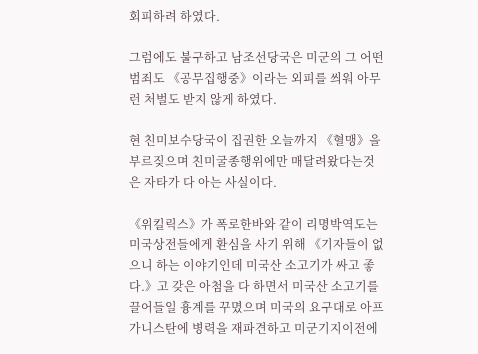회피하려 하였다.

그럼에도 불구하고 남조선당국은 미군의 그 어떤 범죄도 《공무집행중》이라는 외피를 씌워 아무런 처벌도 받지 않게 하였다.

현 친미보수당국이 집권한 오늘까지 《혈맹》을 부르짖으며 친미굴종행위에만 매달려왔다는것은 자타가 다 아는 사실이다.

《위킬릭스》가 폭로한바와 같이 리명박역도는 미국상전들에게 환심을 사기 위해 《기자들이 없으니 하는 이야기인데 미국산 소고기가 싸고 좋다.》고 갖은 아첨을 다 하면서 미국산 소고기를 끌어들일 흉계를 꾸몄으며 미국의 요구대로 아프가니스탄에 병력을 재파견하고 미군기지이전에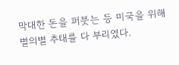막대한 돈을 퍼붓는 등 미국을 위해 별의별 추태를 다 부리였다.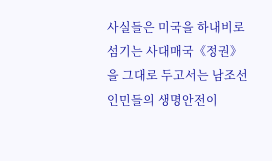사실들은 미국을 하내비로 섬기는 사대매국《정권》을 그대로 두고서는 남조선인민들의 생명안전이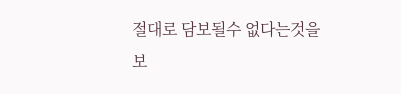절대로 담보될수 없다는것을 보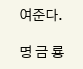여준다.

명 금 룡